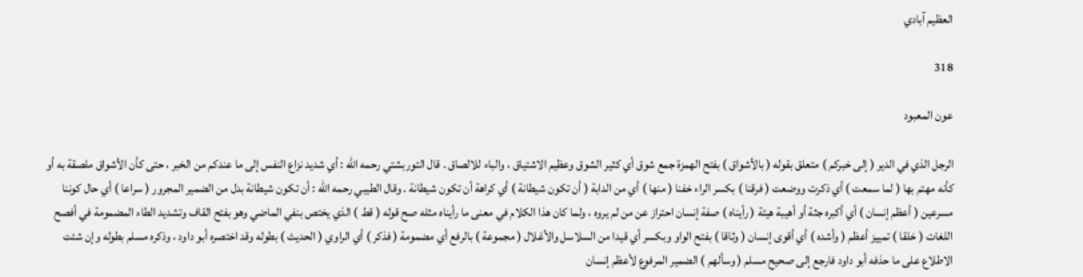العظيم آبادي

318

عون المعبود

الرجل الذي في الدير ( إلى خبركم ) متعلق بقوله ( بالأشواق ) بفتح الهمزة جمع شوق أي كثير الشوق وعظيم الاشتياق ، والباء للالصاق . قال التوربشتي رحمه الله : أي شديد نزاع النفس إلى ما عندكم من الخبر ، حتى كأن الأشواق ملصقة به أو كأنه مهتم بها ( لما سمعت ) أي ذكرت ووضعت ( فرقنا ) بكسر الراء خفنا ( منها ) أي من الدابة ( أن تكون شيطانة ) أي كراهة أن تكون شيطانة . وقال الطيبي رحمه الله : أن تكون شيطانة بدل من الضمير المجرور ( سراعا ) أي حال كوننا مسرعين ( أعظم إنسان ) أي أكبره جثة أو أهيبة هيئة ( رأيناه ) صفة إنسان احتراز عن من لم يروه ، ولما كان هذا الكلام في معنى ما رأيناه مثله صح قوله ( قط ) الذي يختص بنفي الماضي وهو بفتح القاف وتشديد الطاء المضمومة في أفصح اللغات ( خلقا ) تمييز أعظم ( وأشده ) أي أقوى إنسان ( وثاقا ) بفتح الواو وبكسر أي قيدا من السلاسل والأغلال ( مجموعة ) بالرفع أي مضمومة ( فذكر ) أي الراوي ( الحديث ) بطوله وقد اختصره أبو داود ، وذكره مسلم بطوله وإن شئت الاطلاع على ما حذفه أبو داود فارجع إلى صحيح مسلم ( وسألهم ) الضمير المرفوع لأعظم إنسان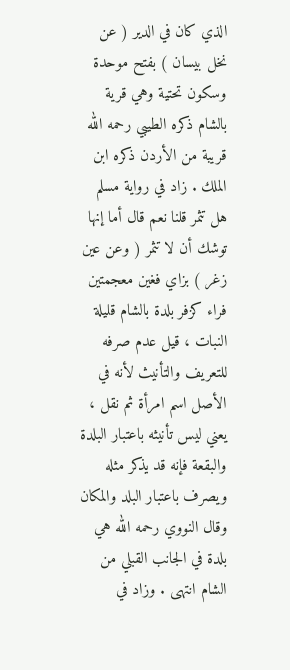الذي كان في الدير ( عن نخل بيسان ) بفتح موحدة وسكون تحتية وهي قرية بالشام ذكره الطيبي رحمه الله قريبة من الأردن ذكره ابن الملك . زاد في رواية مسلم هل تثمر قلنا نعم قال أما إنها توشك أن لا تثمر ( وعن عين زغر ) بزاي فغين معجمتين فراء كزفر بلدة بالشام قليلة النبات ، قيل عدم صرفه للتعريف والتأنيث لأنه في الأصل اسم امرأة ثم نقل ، يعني ليس تأنيثه باعتبار البلدة والبقعة فإنه قد يذكر مثله ويصرف باعتبار البلد والمكان وقال النووي رحمه الله هي بلدة في الجانب القبلي من الشام انتهى . وزاد في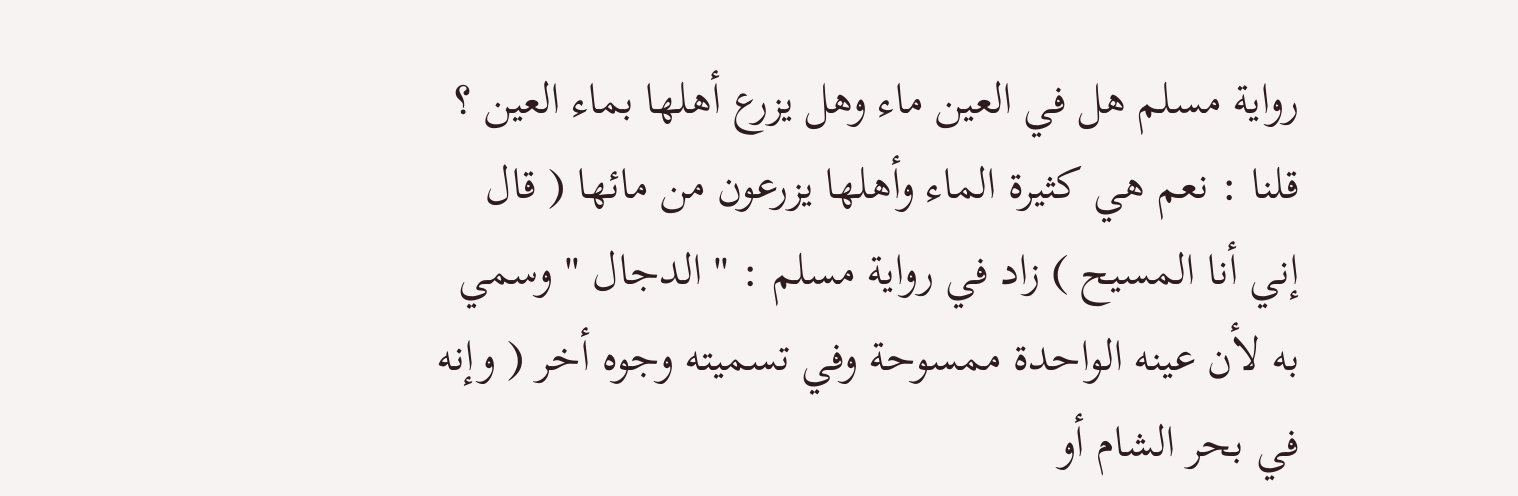رواية مسلم هل في العين ماء وهل يزرع أهلها بماء العين ؟ قلنا : نعم هي كثيرة الماء وأهلها يزرعون من مائها ( قال إني أنا المسيح ) زاد في رواية مسلم : " الدجال " وسمي به لأن عينه الواحدة ممسوحة وفي تسميته وجوه أخر ( وإنه في بحر الشام أو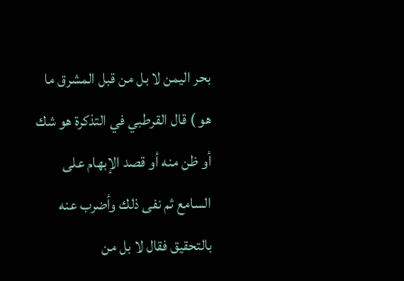بحر اليمن لا بل من قبل المشرق ما هو ) قال القرطبي في التذكرة هو شك أو ظن منه أو قصد الإبهام على السامع ثم نفى ذلك وأضرب عنه بالتحقيق فقال لا بل من